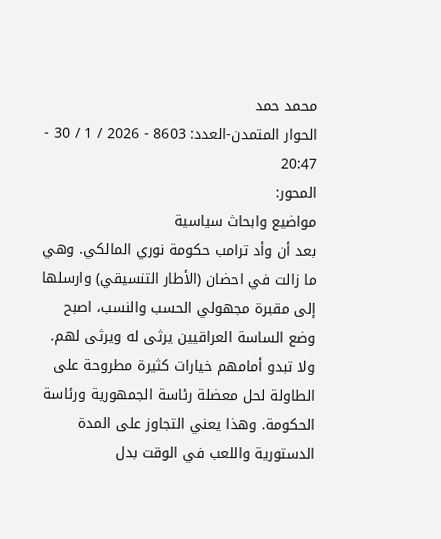محمد حمد
الحوار المتمدن-العدد: 8603 - 2026 / 1 / 30 - 20:47
المحور:
مواضيع وابحاث سياسية
بعد أن وأد ترامب حكومة نوري المالكي. وهي ما زالت في احضان (الأطار التنسيقي) وارسلها إلى مقبرة مجهولي الحسب والنسب، اصبح وضع الساسة العراقيين يرثى له ويرثى لهم. ولا تبدو أمامهم خيارات كثيرة مطروحة على الطاولة لحل معضلة رئاسة الجمهورية ورئاسة الحكومة. وهذا يعني التجاوز على المدة الدستورية واللعب في الوقت بدل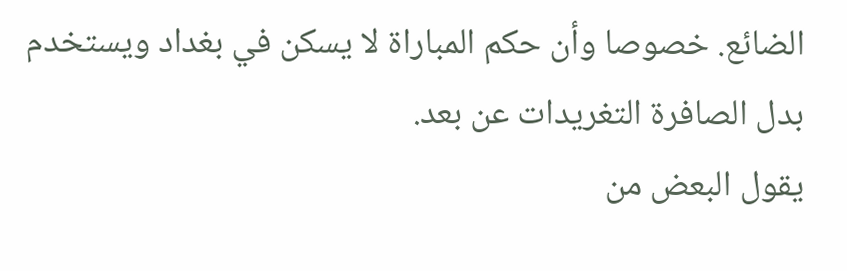الضائع. خصوصا وأن حكم المباراة لا يسكن في بغداد ويستخدم بدل الصافرة التغريدات عن بعد.
يقول البعض من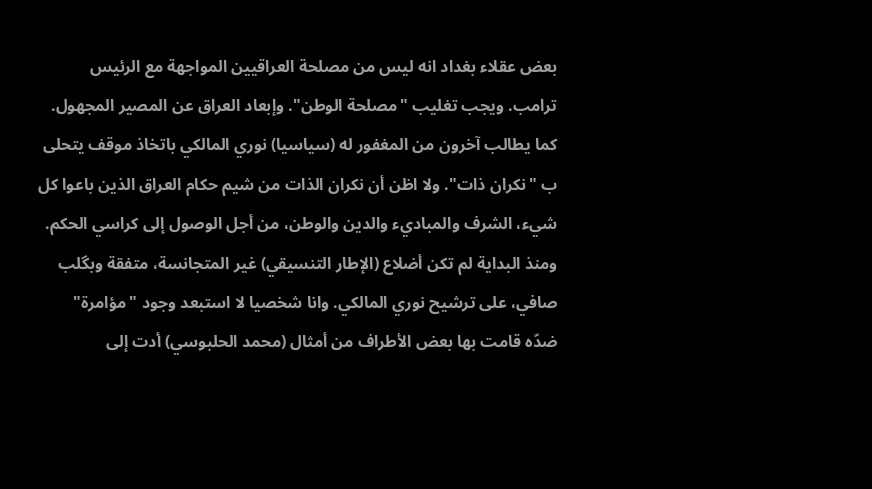بعض عقلاء بغداد انه ليس من مصلحة العراقيين المواجهة مع الرئيس ترامب. ويجب تغليب "مصلحة الوطن". وإبعاد العراق عن المصير المجهول. كما يطالب آخرون من المغفور له (سياسيا) نوري المالكي باتخاذ موقف يتحلى ب "نكران ذات". ولا اظن أن نكران الذات من شيم حكام العراق الذين باعوا كل شيء، الشرف والمباديء والدين والوطن، من أجل الوصول إلى كراسي الحكم.
ومنذ البداية لم تكن أضلاع (الإطار التنسيقي) غير المتجانسة، متفقة وبگلب صافي، على ترشيح نوري المالكي. وانا شخصيا لا استبعد وجود "مؤامرة" ضدّه قامت بها بعض الأطراف من أمثال (محمد الحلبوسي) أدت إلى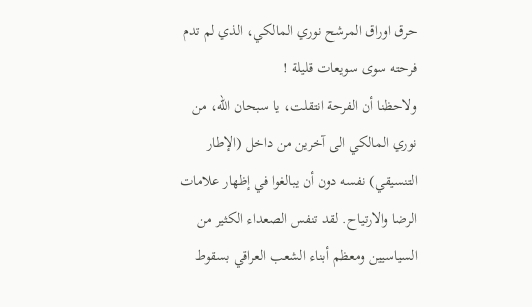حرق اوراق المرشح نوري المالكي، الذي لم تدم فرحته سوى سويعات قليلة !
ولاحظنا أن الفرحة انتقلت، يا سبحان الله، من نوري المالكي الى آخرين من داخل (الإطار التنسيقي) نفسه دون أن يبالغوا في إظهار علامات الرضا والارتياح. لقد تنفس الصعداء الكثير من السياسيين ومعظم أبناء الشعب العراقي بسقوط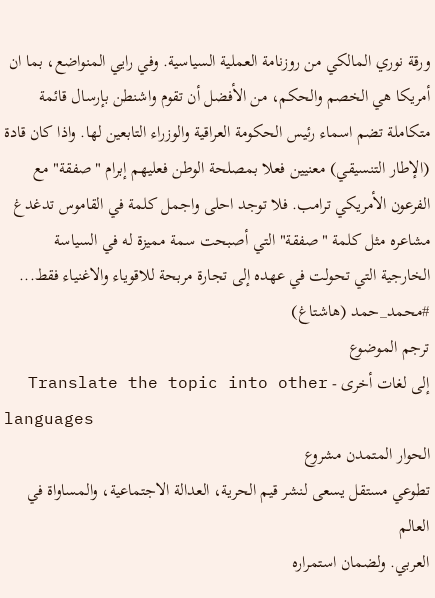ورقة نوري المالكي من روزنامة العملية السياسية. وفي رايي المنواضع، بما ان أمريكا هي الخصم والحكم، من الأفضل أن تقوم واشنطن بإرسال قائمة متكاملة تضم اسماء رئيس الحكومة العراقية والوزراء التابعين لها. واذا كان قادة (الإطار التنسيقي) معنيين فعلا بمصلحة الوطن فعليهم إبرام "صفقة" مع الفرعون الأمريكي ترامب. فلا توجد احلى واجمل كلمة في القاموس تدغدغ مشاعره مثل كلمة "صفقة" التي أصبحت سمة مميزة له في السياسة الخارجية التي تحولت في عهده إلى تجارة مربحة للاقوياء والاغنياء فقط...
#محمد_حمد (هاشتاغ)
ترجم الموضوع
إلى لغات أخرى - Translate the topic into other
languages
الحوار المتمدن مشروع
تطوعي مستقل يسعى لنشر قيم الحرية، العدالة الاجتماعية، والمساواة في العالم
العربي. ولضمان استمراره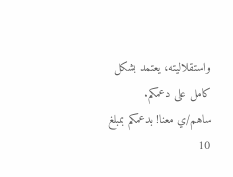واستقلاليته، يعتمد بشكل كامل على دعمكم.
ساهم/ي معنا! بدعمكم بمبلغ 10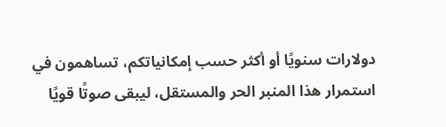دولارات سنويًا أو أكثر حسب إمكانياتكم، تساهمون في
استمرار هذا المنبر الحر والمستقل، ليبقى صوتًا قويًا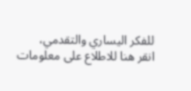للفكر اليساري والتقدمي،
انقر هنا للاطلاع على معلومات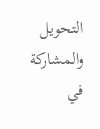التحويل والمشاركة
في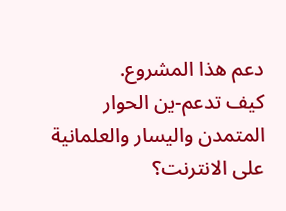دعم هذا المشروع.
كيف تدعم-ين الحوار المتمدن واليسار والعلمانية
على الانترنت؟